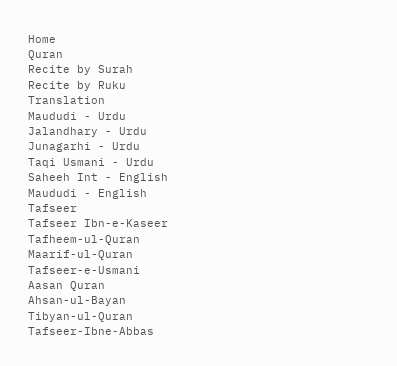Home
Quran
Recite by Surah
Recite by Ruku
Translation
Maududi - Urdu
Jalandhary - Urdu
Junagarhi - Urdu
Taqi Usmani - Urdu
Saheeh Int - English
Maududi - English
Tafseer
Tafseer Ibn-e-Kaseer
Tafheem-ul-Quran
Maarif-ul-Quran
Tafseer-e-Usmani
Aasan Quran
Ahsan-ul-Bayan
Tibyan-ul-Quran
Tafseer-Ibne-Abbas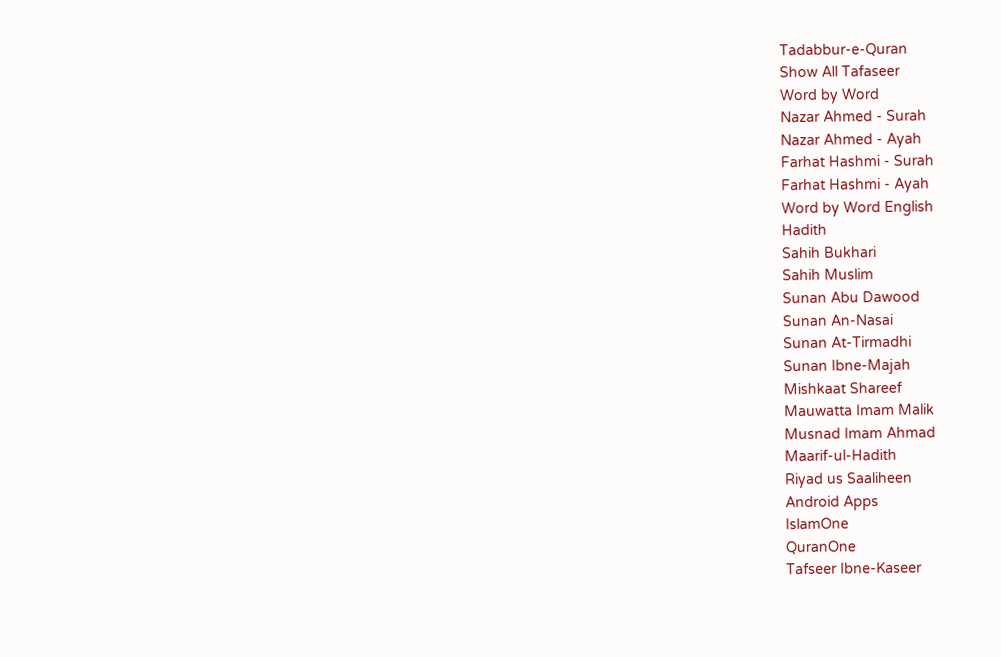Tadabbur-e-Quran
Show All Tafaseer
Word by Word
Nazar Ahmed - Surah
Nazar Ahmed - Ayah
Farhat Hashmi - Surah
Farhat Hashmi - Ayah
Word by Word English
Hadith
Sahih Bukhari
Sahih Muslim
Sunan Abu Dawood
Sunan An-Nasai
Sunan At-Tirmadhi
Sunan Ibne-Majah
Mishkaat Shareef
Mauwatta Imam Malik
Musnad Imam Ahmad
Maarif-ul-Hadith
Riyad us Saaliheen
Android Apps
IslamOne
QuranOne
Tafseer Ibne-Kaseer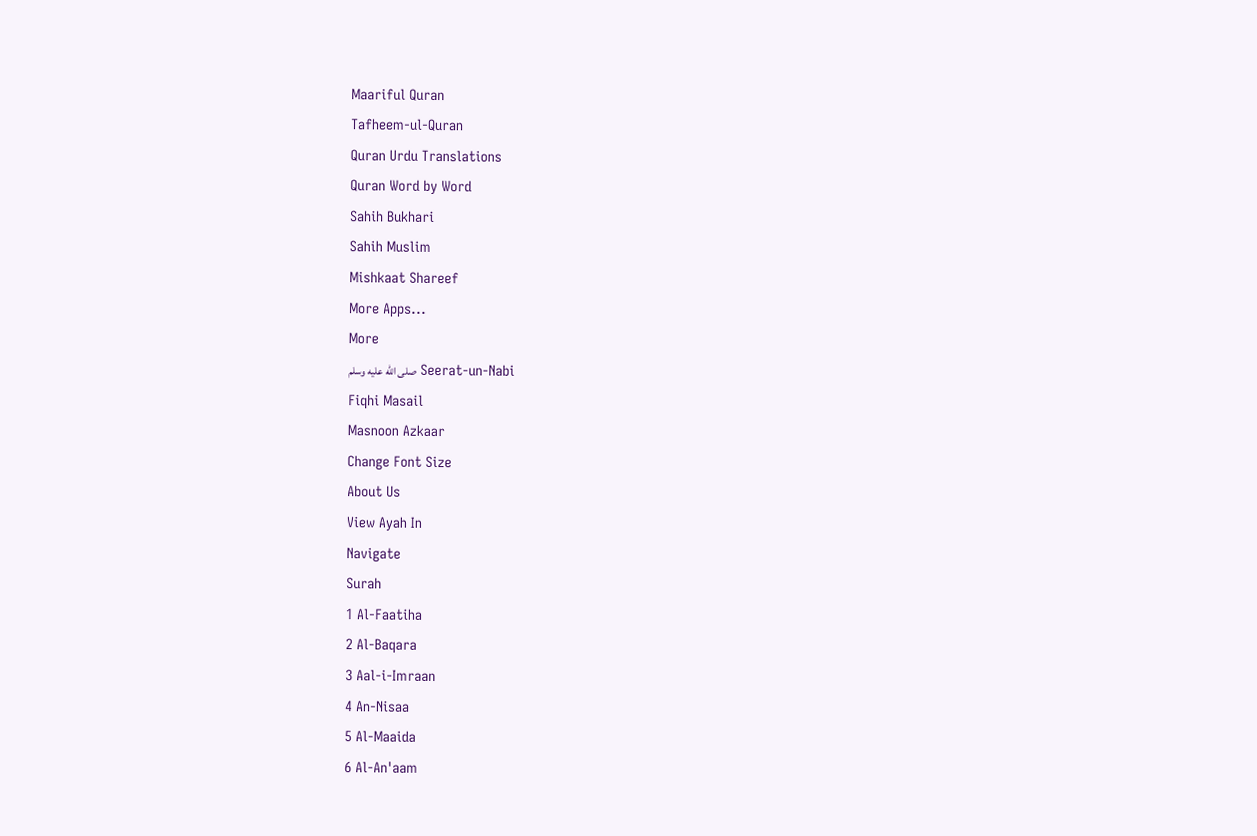Maariful Quran
Tafheem-ul-Quran
Quran Urdu Translations
Quran Word by Word
Sahih Bukhari
Sahih Muslim
Mishkaat Shareef
More Apps...
More
Seerat-un-Nabi صلى الله عليه وسلم
Fiqhi Masail
Masnoon Azkaar
Change Font Size
About Us
View Ayah In
Navigate
Surah
1 Al-Faatiha
2 Al-Baqara
3 Aal-i-Imraan
4 An-Nisaa
5 Al-Maaida
6 Al-An'aam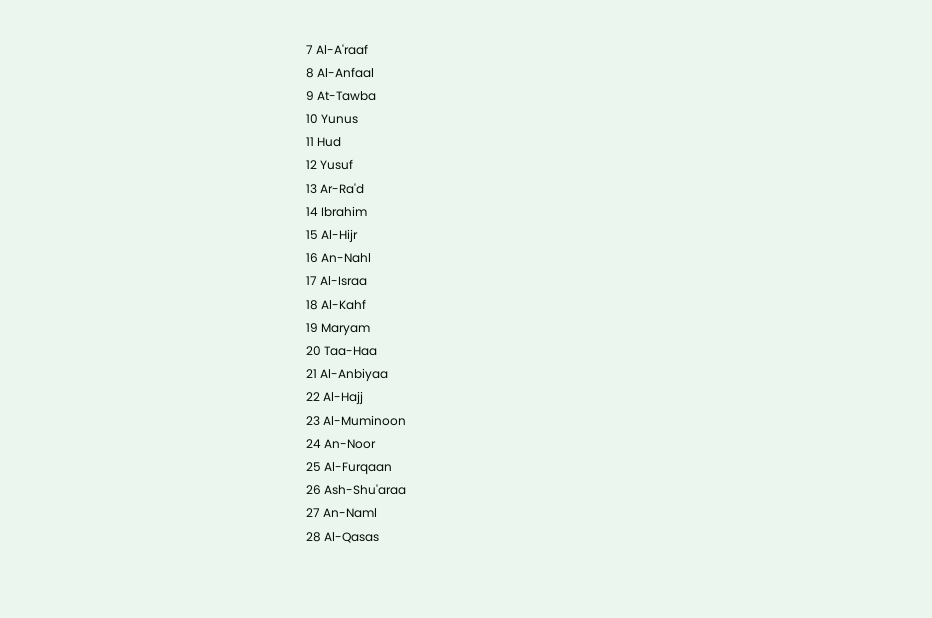7 Al-A'raaf
8 Al-Anfaal
9 At-Tawba
10 Yunus
11 Hud
12 Yusuf
13 Ar-Ra'd
14 Ibrahim
15 Al-Hijr
16 An-Nahl
17 Al-Israa
18 Al-Kahf
19 Maryam
20 Taa-Haa
21 Al-Anbiyaa
22 Al-Hajj
23 Al-Muminoon
24 An-Noor
25 Al-Furqaan
26 Ash-Shu'araa
27 An-Naml
28 Al-Qasas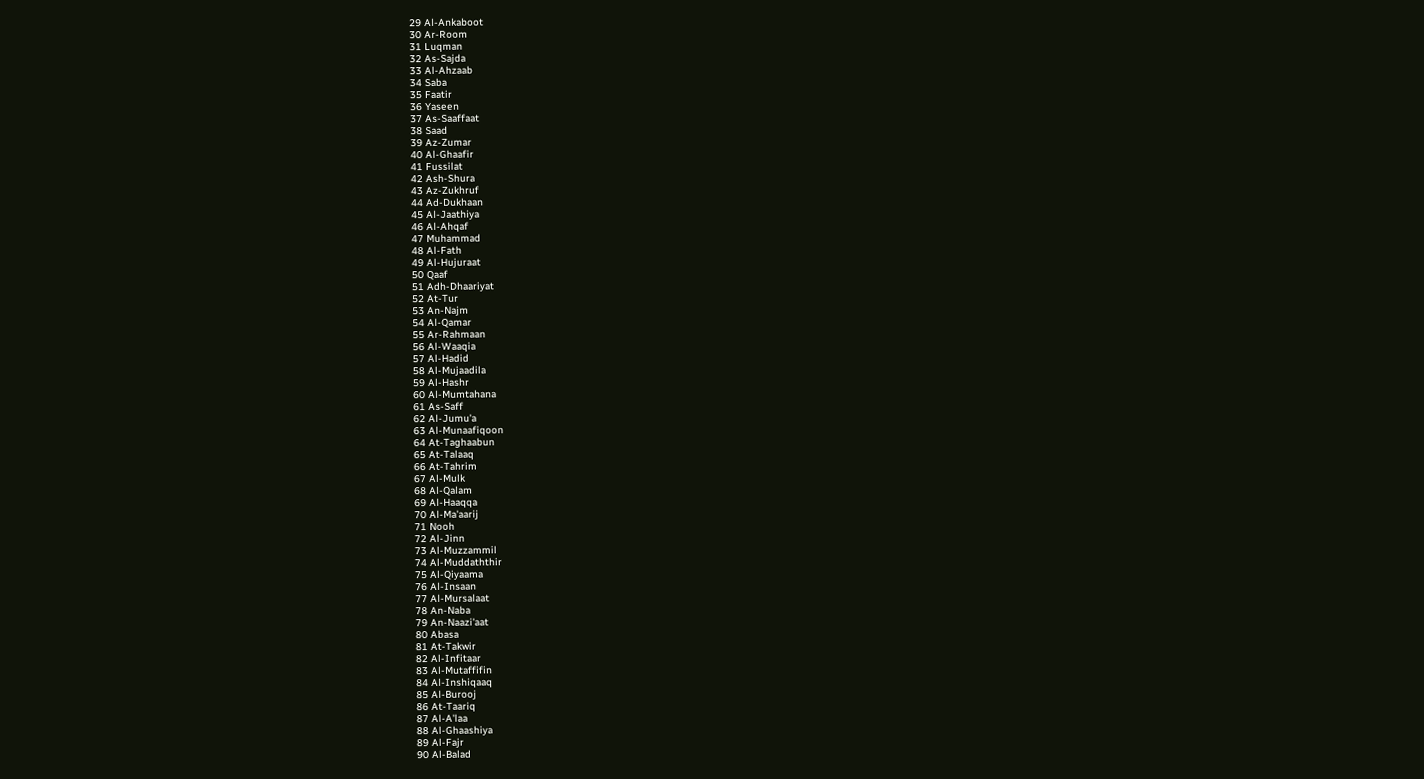29 Al-Ankaboot
30 Ar-Room
31 Luqman
32 As-Sajda
33 Al-Ahzaab
34 Saba
35 Faatir
36 Yaseen
37 As-Saaffaat
38 Saad
39 Az-Zumar
40 Al-Ghaafir
41 Fussilat
42 Ash-Shura
43 Az-Zukhruf
44 Ad-Dukhaan
45 Al-Jaathiya
46 Al-Ahqaf
47 Muhammad
48 Al-Fath
49 Al-Hujuraat
50 Qaaf
51 Adh-Dhaariyat
52 At-Tur
53 An-Najm
54 Al-Qamar
55 Ar-Rahmaan
56 Al-Waaqia
57 Al-Hadid
58 Al-Mujaadila
59 Al-Hashr
60 Al-Mumtahana
61 As-Saff
62 Al-Jumu'a
63 Al-Munaafiqoon
64 At-Taghaabun
65 At-Talaaq
66 At-Tahrim
67 Al-Mulk
68 Al-Qalam
69 Al-Haaqqa
70 Al-Ma'aarij
71 Nooh
72 Al-Jinn
73 Al-Muzzammil
74 Al-Muddaththir
75 Al-Qiyaama
76 Al-Insaan
77 Al-Mursalaat
78 An-Naba
79 An-Naazi'aat
80 Abasa
81 At-Takwir
82 Al-Infitaar
83 Al-Mutaffifin
84 Al-Inshiqaaq
85 Al-Burooj
86 At-Taariq
87 Al-A'laa
88 Al-Ghaashiya
89 Al-Fajr
90 Al-Balad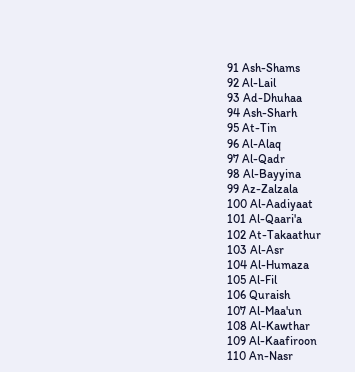91 Ash-Shams
92 Al-Lail
93 Ad-Dhuhaa
94 Ash-Sharh
95 At-Tin
96 Al-Alaq
97 Al-Qadr
98 Al-Bayyina
99 Az-Zalzala
100 Al-Aadiyaat
101 Al-Qaari'a
102 At-Takaathur
103 Al-Asr
104 Al-Humaza
105 Al-Fil
106 Quraish
107 Al-Maa'un
108 Al-Kawthar
109 Al-Kaafiroon
110 An-Nasr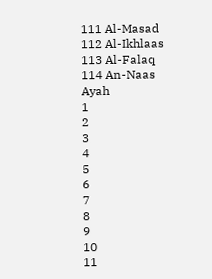111 Al-Masad
112 Al-Ikhlaas
113 Al-Falaq
114 An-Naas
Ayah
1
2
3
4
5
6
7
8
9
10
11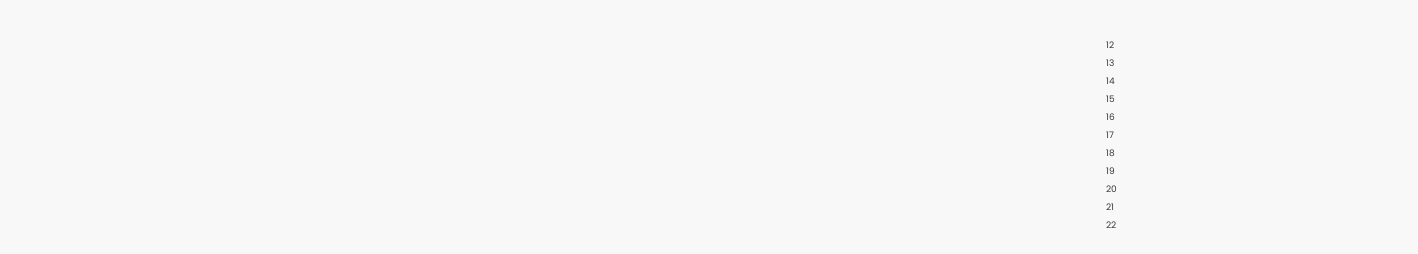12
13
14
15
16
17
18
19
20
21
22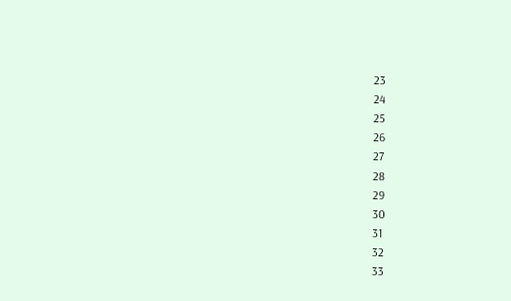23
24
25
26
27
28
29
30
31
32
33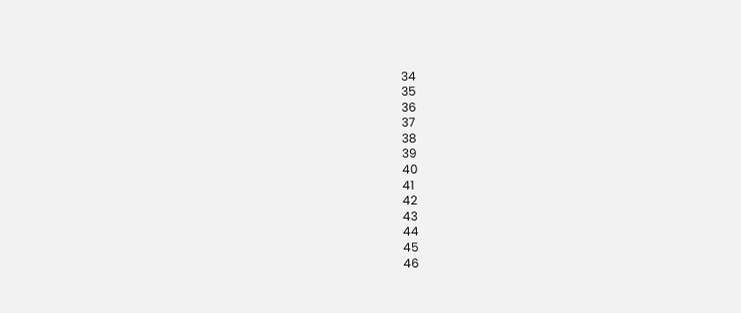34
35
36
37
38
39
40
41
42
43
44
45
46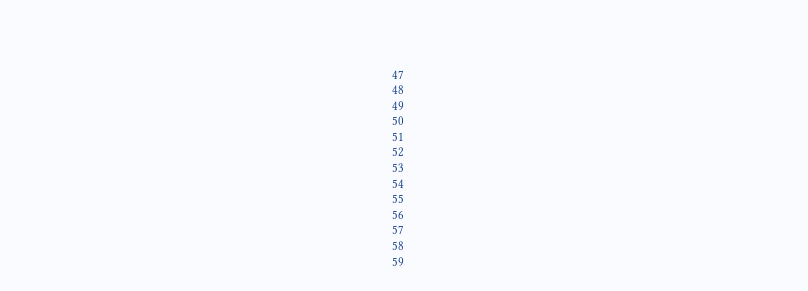47
48
49
50
51
52
53
54
55
56
57
58
59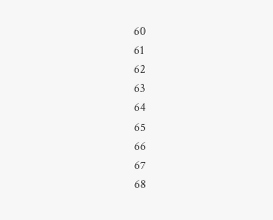60
61
62
63
64
65
66
67
68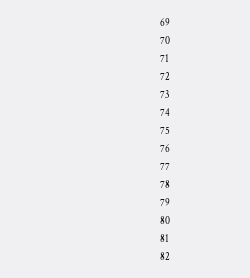69
70
71
72
73
74
75
76
77
78
79
80
81
82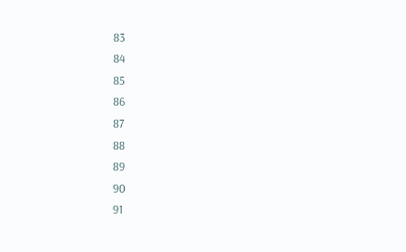83
84
85
86
87
88
89
90
91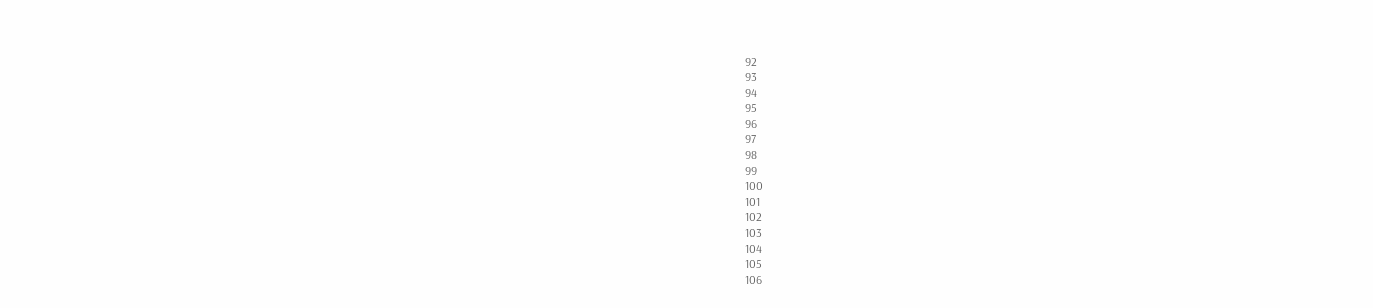92
93
94
95
96
97
98
99
100
101
102
103
104
105
106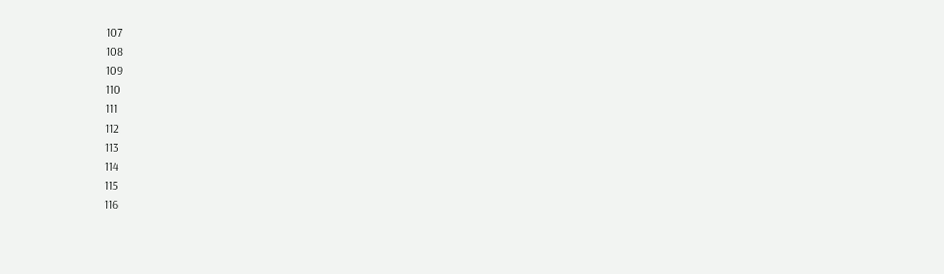107
108
109
110
111
112
113
114
115
116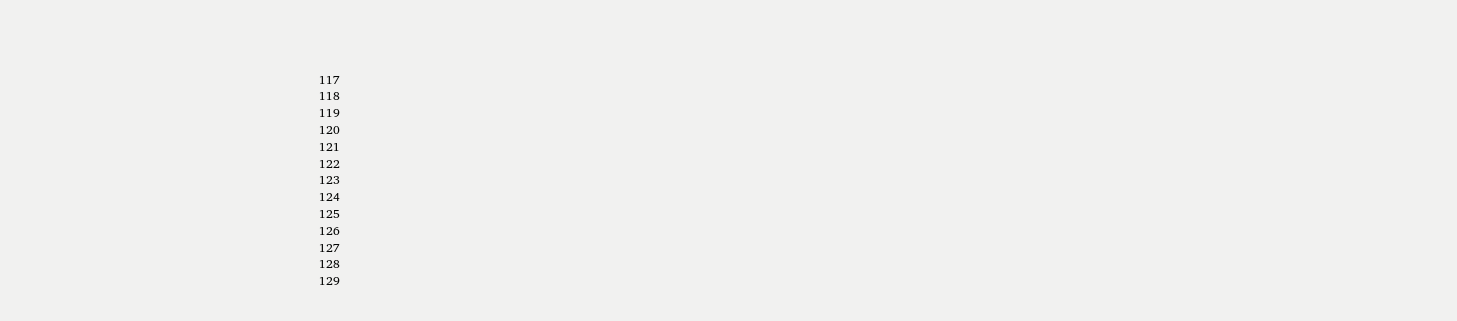117
118
119
120
121
122
123
124
125
126
127
128
129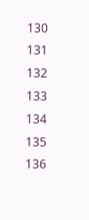130
131
132
133
134
135
136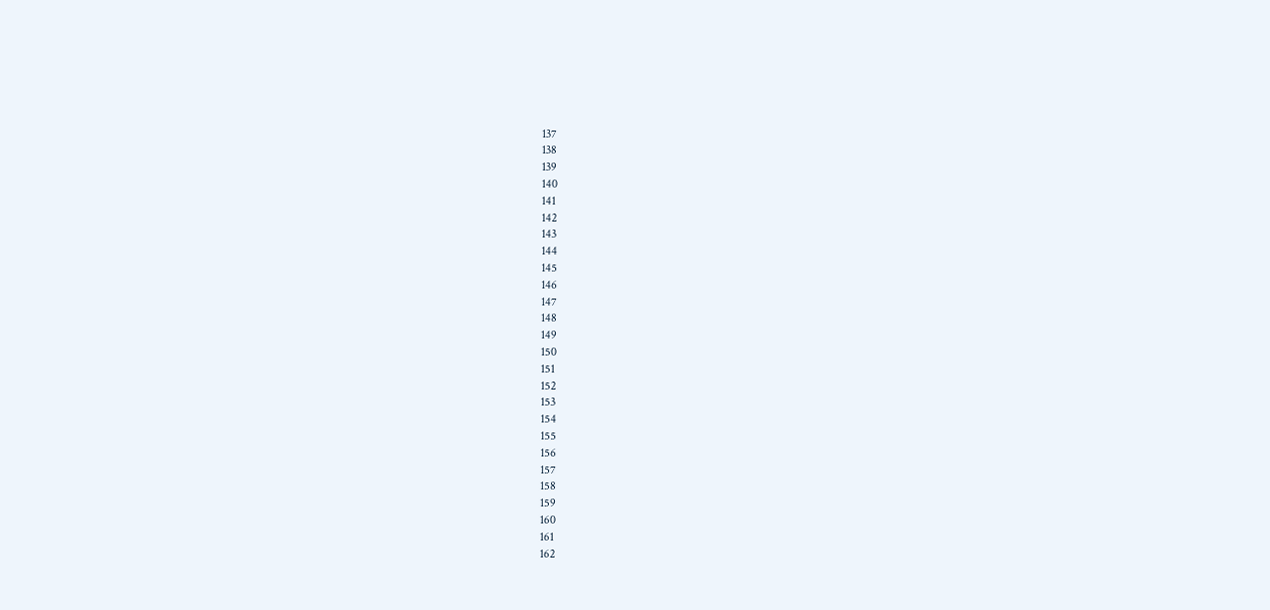137
138
139
140
141
142
143
144
145
146
147
148
149
150
151
152
153
154
155
156
157
158
159
160
161
162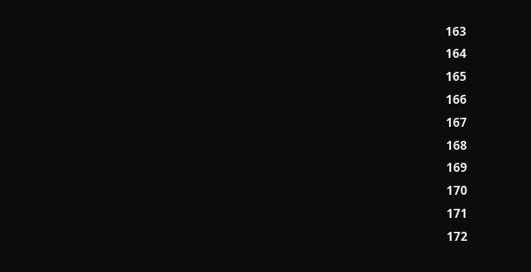163
164
165
166
167
168
169
170
171
172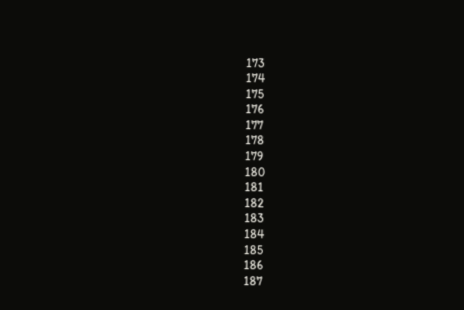173
174
175
176
177
178
179
180
181
182
183
184
185
186
187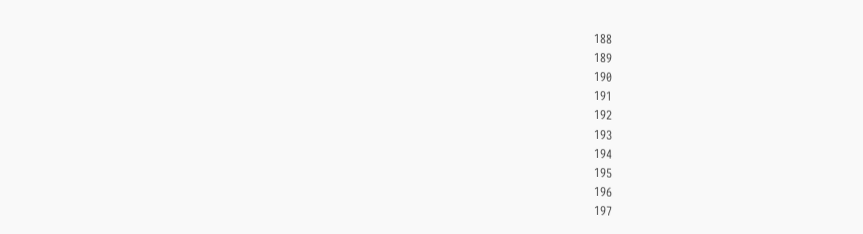188
189
190
191
192
193
194
195
196
197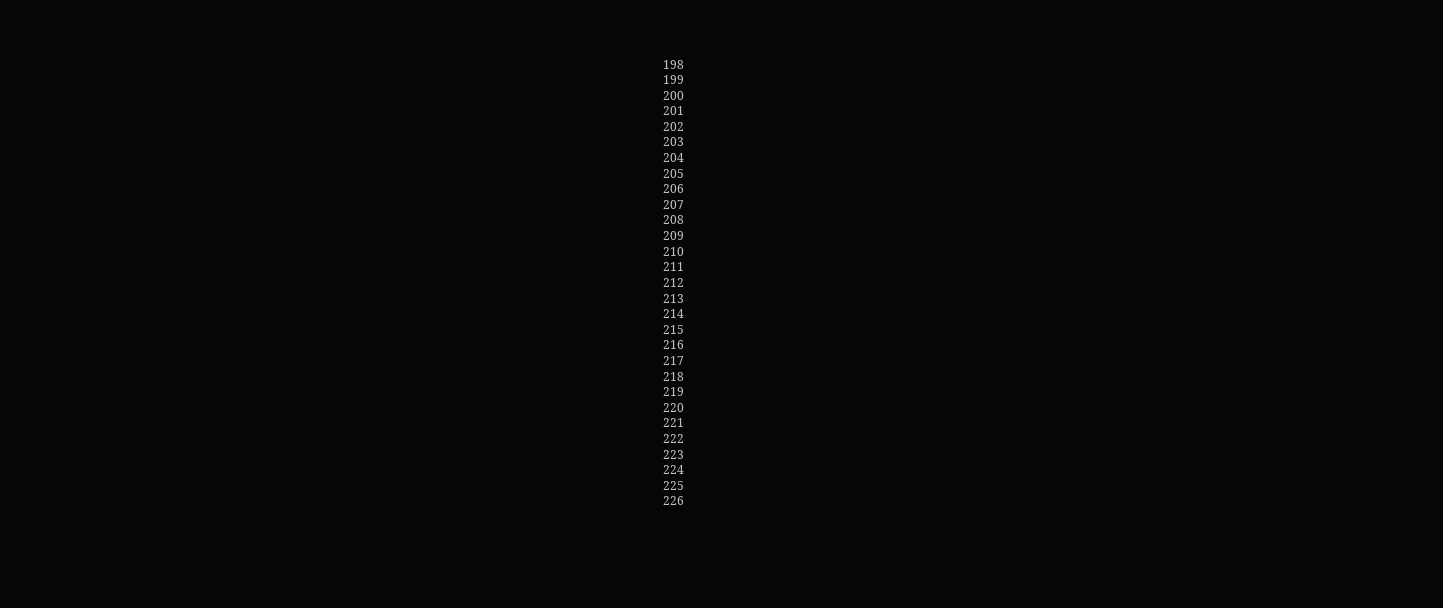198
199
200
201
202
203
204
205
206
207
208
209
210
211
212
213
214
215
216
217
218
219
220
221
222
223
224
225
226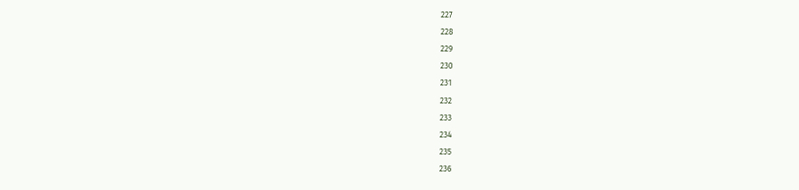227
228
229
230
231
232
233
234
235
236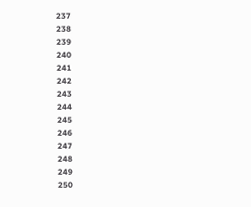237
238
239
240
241
242
243
244
245
246
247
248
249
250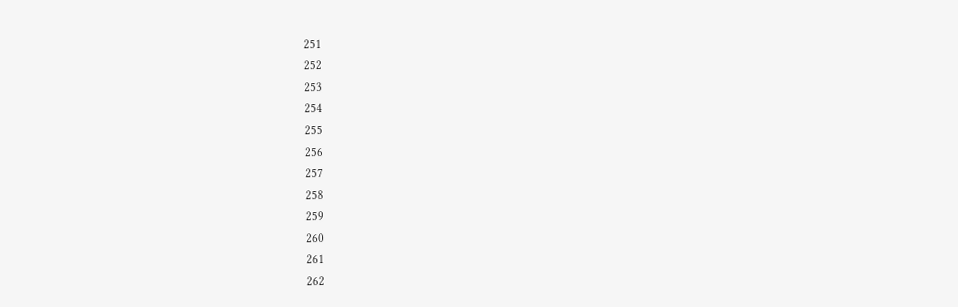251
252
253
254
255
256
257
258
259
260
261
262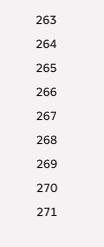263
264
265
266
267
268
269
270
271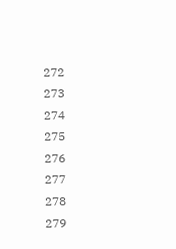272
273
274
275
276
277
278
279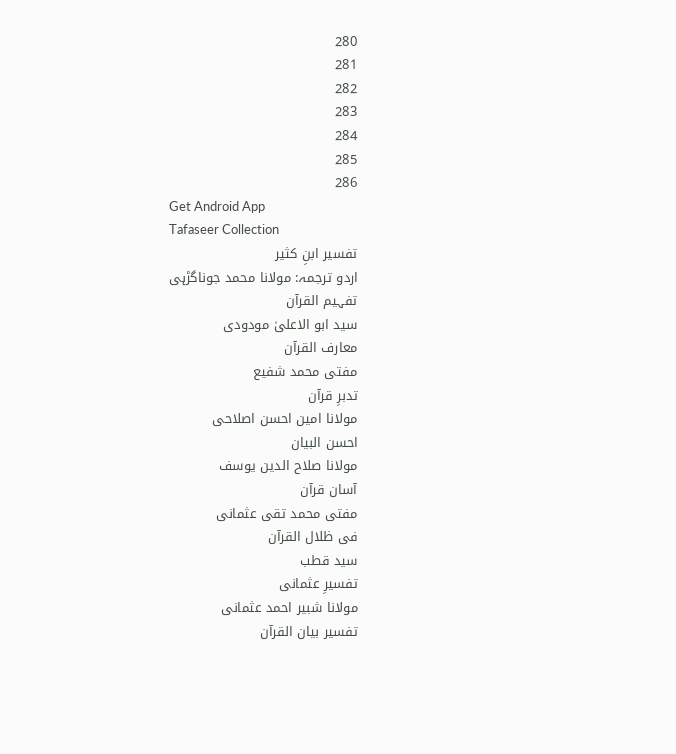280
281
282
283
284
285
286
Get Android App
Tafaseer Collection
تفسیر ابنِ کثیر
اردو ترجمہ: مولانا محمد جوناگڑہی
تفہیم القرآن
سید ابو الاعلیٰ مودودی
معارف القرآن
مفتی محمد شفیع
تدبرِ قرآن
مولانا امین احسن اصلاحی
احسن البیان
مولانا صلاح الدین یوسف
آسان قرآن
مفتی محمد تقی عثمانی
فی ظلال القرآن
سید قطب
تفسیرِ عثمانی
مولانا شبیر احمد عثمانی
تفسیر بیان القرآن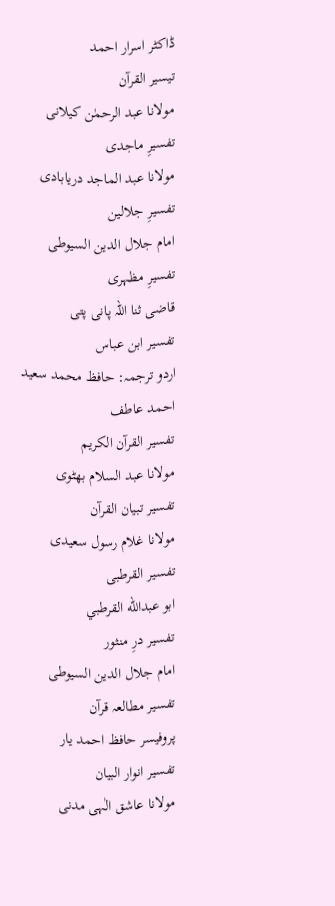ڈاکٹر اسرار احمد
تیسیر القرآن
مولانا عبد الرحمٰن کیلانی
تفسیرِ ماجدی
مولانا عبد الماجد دریابادی
تفسیرِ جلالین
امام جلال الدین السیوطی
تفسیرِ مظہری
قاضی ثنا اللہ پانی پتی
تفسیر ابن عباس
اردو ترجمہ: حافظ محمد سعید احمد عاطف
تفسیر القرآن الکریم
مولانا عبد السلام بھٹوی
تفسیر تبیان القرآن
مولانا غلام رسول سعیدی
تفسیر القرطبی
ابو عبدالله القرطبي
تفسیر درِ منثور
امام جلال الدین السیوطی
تفسیر مطالعہ قرآن
پروفیسر حافظ احمد یار
تفسیر انوار البیان
مولانا عاشق الٰہی مدنی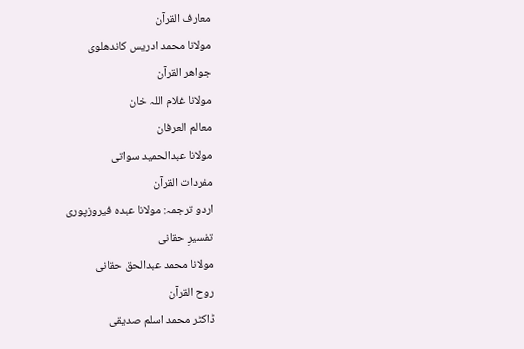معارف القرآن
مولانا محمد ادریس کاندھلوی
جواھر القرآن
مولانا غلام اللہ خان
معالم العرفان
مولانا عبدالحمید سواتی
مفردات القرآن
اردو ترجمہ: مولانا عبدہ فیروزپوری
تفسیرِ حقانی
مولانا محمد عبدالحق حقانی
روح القرآن
ڈاکٹر محمد اسلم صدیقی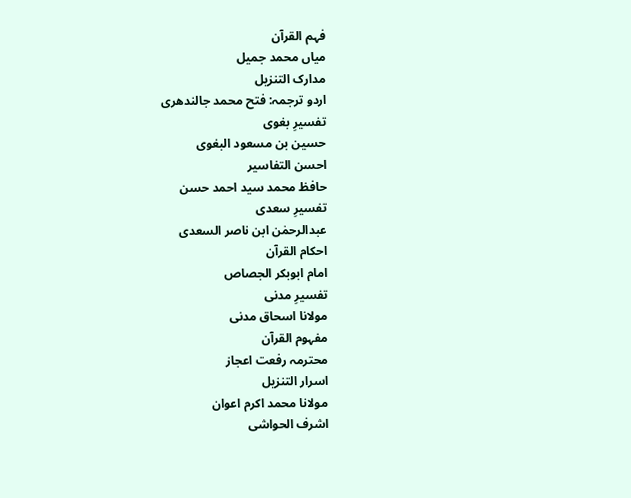فہم القرآن
میاں محمد جمیل
مدارک التنزیل
اردو ترجمہ: فتح محمد جالندھری
تفسیرِ بغوی
حسین بن مسعود البغوی
احسن التفاسیر
حافظ محمد سید احمد حسن
تفسیرِ سعدی
عبدالرحمٰن ابن ناصر السعدی
احکام القرآن
امام ابوبکر الجصاص
تفسیرِ مدنی
مولانا اسحاق مدنی
مفہوم القرآن
محترمہ رفعت اعجاز
اسرار التنزیل
مولانا محمد اکرم اعوان
اشرف الحواشی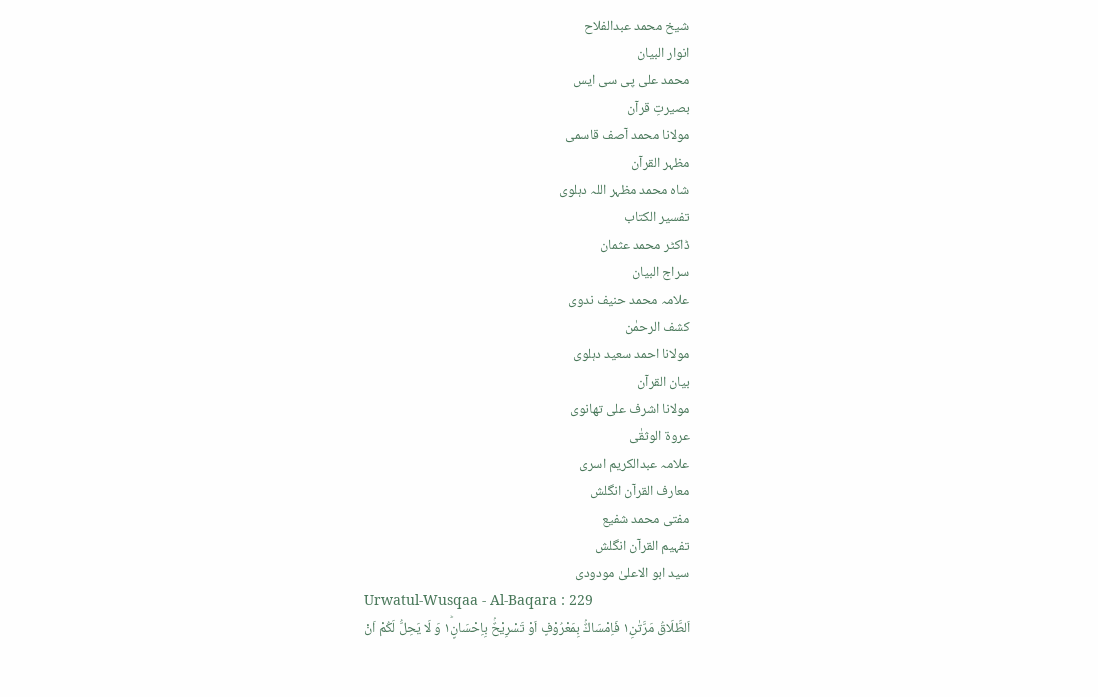شیخ محمد عبدالفلاح
انوار البیان
محمد علی پی سی ایس
بصیرتِ قرآن
مولانا محمد آصف قاسمی
مظہر القرآن
شاہ محمد مظہر اللہ دہلوی
تفسیر الکتاب
ڈاکٹر محمد عثمان
سراج البیان
علامہ محمد حنیف ندوی
کشف الرحمٰن
مولانا احمد سعید دہلوی
بیان القرآن
مولانا اشرف علی تھانوی
عروۃ الوثقٰی
علامہ عبدالکریم اسری
معارف القرآن انگلش
مفتی محمد شفیع
تفہیم القرآن انگلش
سید ابو الاعلیٰ مودودی
Urwatul-Wusqaa - Al-Baqara : 229
اَلطَّلَاقُ مَرَّتٰنِ١۪ فَاِمْسَاكٌۢ بِمَعْرُوْفٍ اَوْ تَسْرِیْحٌۢ بِاِحْسَانٍ١ؕ وَ لَا یَحِلُّ لَكُمْ اَنْ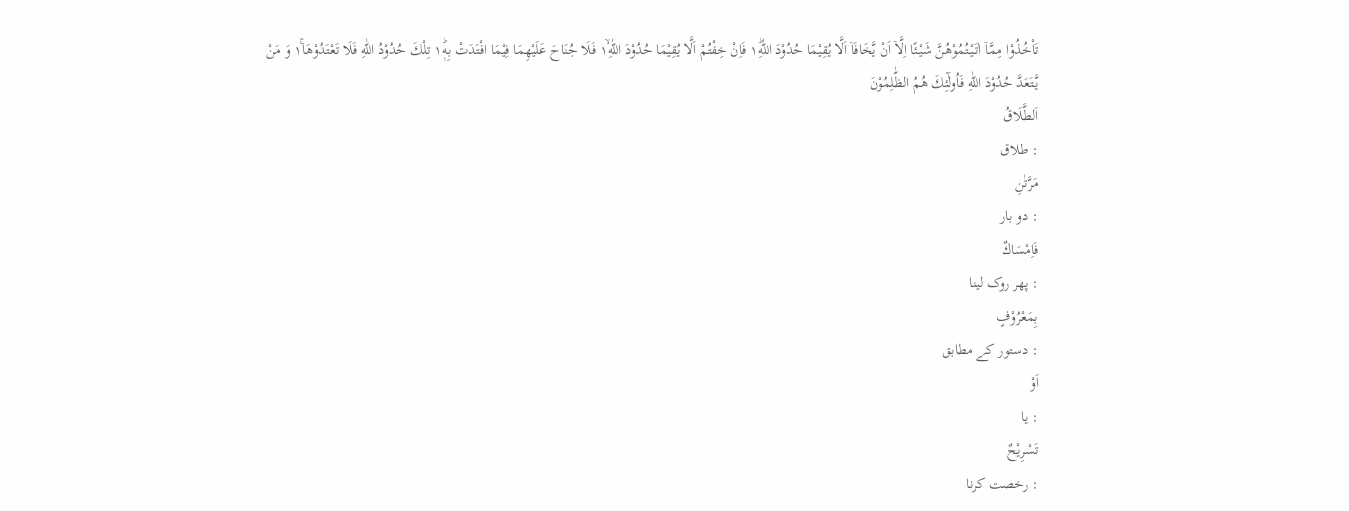تَاْخُذُوْا مِمَّاۤ اٰتَیْتُمُوْهُنَّ شَیْئًا اِلَّاۤ اَنْ یَّخَافَاۤ اَلَّا یُقِیْمَا حُدُوْدَ اللّٰهِ١ؕ فَاِنْ خِفْتُمْ اَلَّا یُقِیْمَا حُدُوْدَ اللّٰهِ١ۙ فَلَا جُنَاحَ عَلَیْهِمَا فِیْمَا افْتَدَتْ بِهٖ١ؕ تِلْكَ حُدُوْدُ اللّٰهِ فَلَا تَعْتَدُوْهَا١ۚ وَ مَنْ یَّتَعَدَّ حُدُوْدَ اللّٰهِ فَاُولٰٓئِكَ هُمُ الظّٰلِمُوْنَ
اَلطَّلَاقُ
: طلاق
مَرَّتٰنِ
: دو بار
فَاِمْسَاكٌ
: پھر روک لینا
بِمَعْرُوْفٍ
: دستور کے مطابق
اَوْ
: یا
تَسْرِيْحٌ
: رخصت کرنا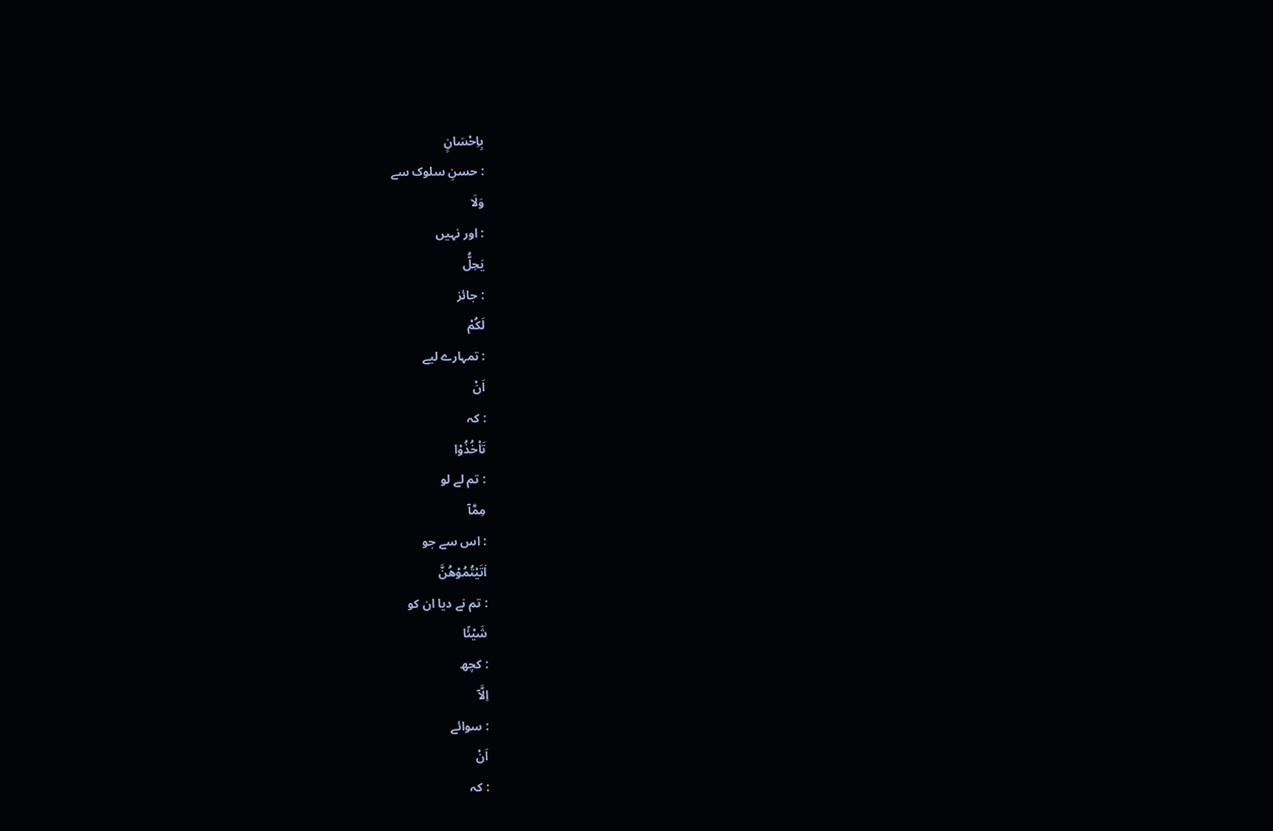بِاِحْسَانٍ
: حسنِ سلوک سے
وَلَا
: اور نہیں
يَحِلُّ
: جائز
لَكُمْ
: تمہارے لیے
اَنْ
: کہ
تَاْخُذُوْا
: تم لے لو
مِمَّآ
: اس سے جو
اٰتَيْتُمُوْھُنَّ
: تم نے دیا ان کو
شَيْئًا
: کچھ
اِلَّآ
: سوائے
اَنْ
: کہ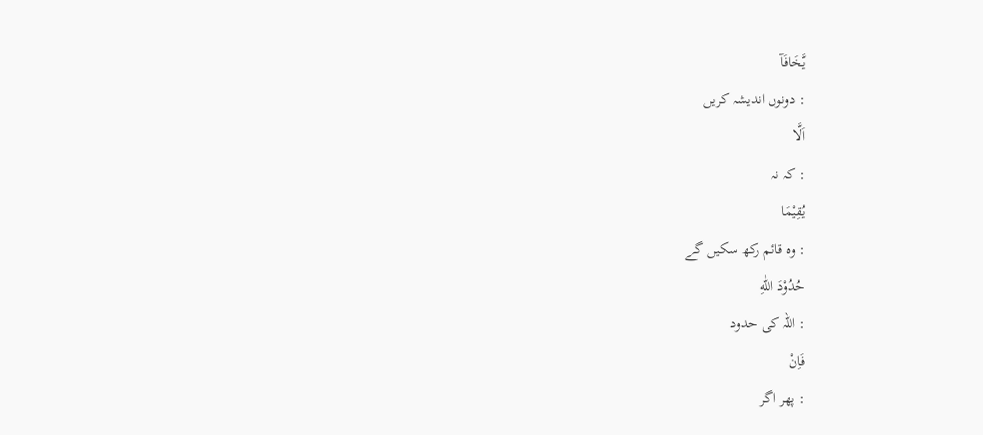يَّخَافَآ
: دونوں اندیشہ کریں
اَلَّا
: کہ نہ
يُقِيْمَا
: وہ قائم رکھ سکیں گے
حُدُوْدَ اللّٰهِ
: اللہ کی حدود
فَاِنْ
: پھر اگر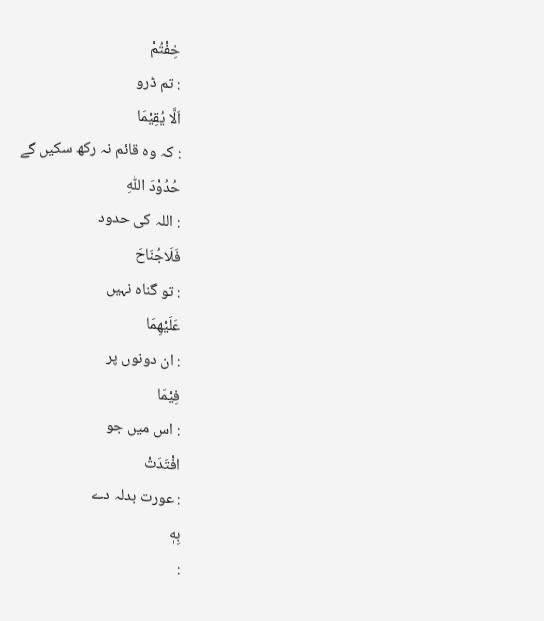خِفْتُمْ
: تم ڈرو
اَلَّا يُقِيْمَا
: کہ وہ قائم نہ رکھ سکیں گے
حُدُوْدَ اللّٰهِ
: اللہ کی حدود
فَلَاجُنَاحَ
: تو گناہ نہیں
عَلَيْھِمَا
: ان دونوں پر
فِيْمَا
: اس میں جو
افْتَدَتْ
: عورت بدلہ دے
بِهٖ
: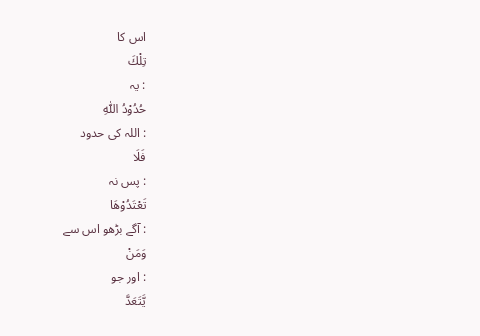اس کا
تِلْكَ
: یہ
حُدُوْدُ اللّٰهِ
: اللہ کی حدود
فَلَا
: پس نہ
تَعْتَدُوْھَا
: آگے بڑھو اس سے
وَمَنْ
: اور جو
يَّتَعَدَّ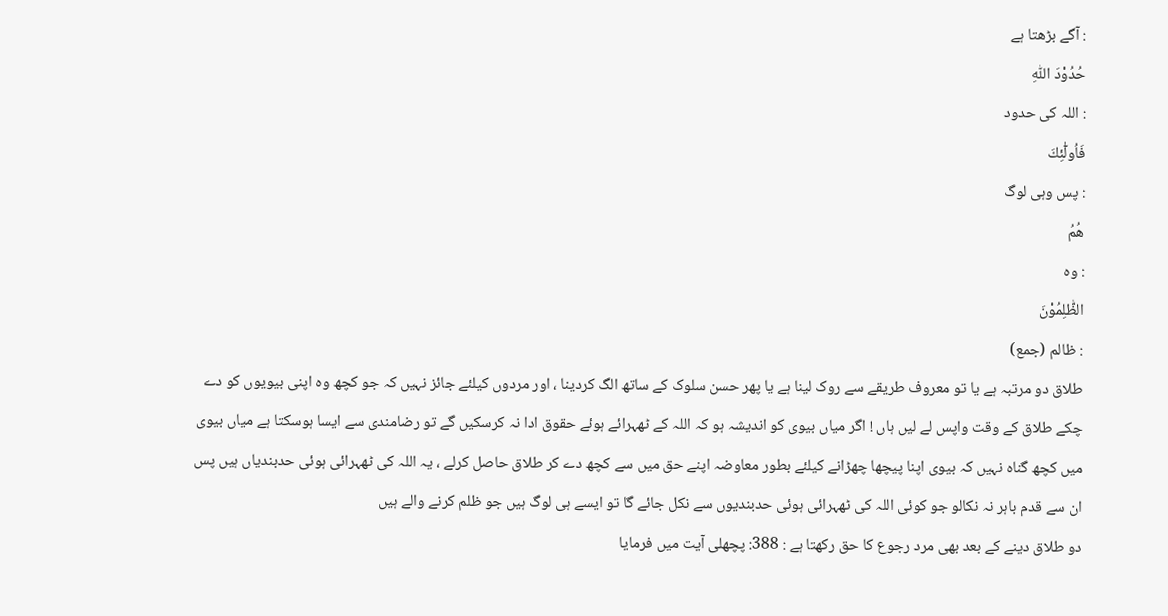: آگے بڑھتا ہے
حُدُوْدَ اللّٰهِ
: اللہ کی حدود
فَاُولٰٓئِكَ
: پس وہی لوگ
ھُمُ
: وہ
الظّٰلِمُوْنَ
: ظالم (جمع)
طلاق دو مرتبہ ہے یا تو معروف طریقے سے روک لینا ہے یا پھر حسن سلوک کے ساتھ الگ کردینا ، اور مردوں کیلئے جائز نہیں کہ جو کچھ وہ اپنی بیویوں کو دے چکے طلاق کے وقت واپس لے لیں ہاں ! اگر میاں بیوی کو اندیشہ ہو کہ اللہ کے ٹھہرائے ہوئے حقوق ادا نہ کرسکیں گے تو رضامندی سے ایسا ہوسکتا ہے میاں بیوی میں کچھ گناہ نہیں کہ بیوی اپنا پیچھا چھڑانے کیلئے بطور معاوضہ اپنے حق میں سے کچھ دے کر طلاق حاصل کرلے ، یہ اللہ کی ٹھہرائی ہوئی حدبندیاں ہیں پس ان سے قدم باہر نہ نکالو جو کوئی اللہ کی ٹھہرائی ہوئی حدبندیوں سے نکل جائے گا تو ایسے ہی لوگ ہیں جو ظلم کرنے والے ہیں
دو طلاق دینے کے بعد بھی مرد رجوع کا حق رکھتا ہے : 388: پچھلی آیت میں فرمایا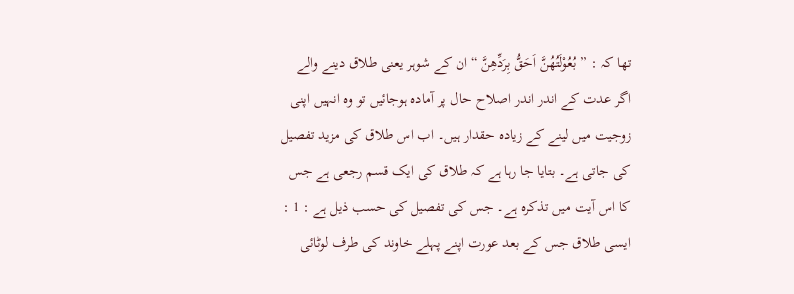تھا کہ : ” بُعُوْلَتُهُنَّ اَحَقُّ بِرَدِّهِنَّ “ ان کے شوہر یعنی طلاق دینے والے اگر عدت کے اندر اندر اصلاح حال پر آمادہ ہوجائیں تو وہ انہیں اپنی زوجیت میں لینے کے زیادہ حقدار ہیں۔ اب اس طلاق کی مزید تفصیل کی جاتی ہے۔ بتایا جا رہا ہے کہ طلاق کی ایک قسم رجعی ہے جس کا اس آیت میں تذکرہ ہے۔ جس کی تفصیل کی حسب ذیل ہے : 1 : ایسی طلاق جس کے بعد عورت اپنے پہلے خاوند کی طرف لوٹائی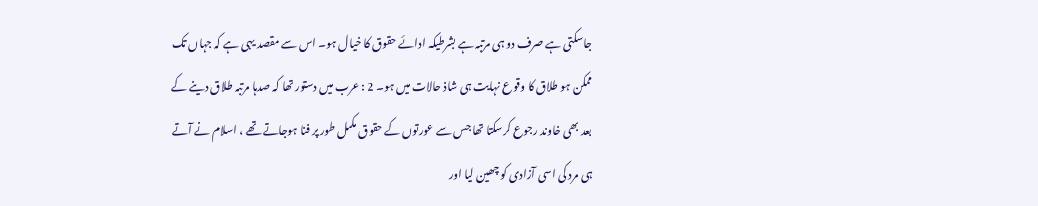جاسکتی ہے صرف دو ہی مرتبہ ہے بشرطیکہ ادائے حقوق کا خیال ہو۔ اس سے مقصد یہی ہے کہ جہاں تک ممکن ہو طلاق کا وقوع نہایت ہی شاذ حالات میں ہو۔ 2 : عرب میں دستور تھا کہ صدہا مرتبہ طلاق دینے کے بعد بھی خاوند رجوع کرسکتا تھا جس سے عورتوں کے حقوق مکمل طور پر فنا ہوجاتے تھے ، اسلام نے آتے ہی مرد کی اسی آزادی کو چھین لیا اور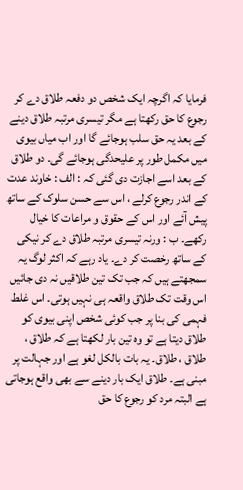فرمایا کہ اگرچہ ایک شخص دو دفعہ طلاق دے کر رجوع کا حق رکھتا ہے مگر تیسری مرتبہ طلاق دینے کے بعد یہ حق سلب ہوجائے گا اور اب میاں بیوی میں مکمل طور پر علیحدگی ہوجائے گی۔ دو طلاق کے بعد اسے اجازت دی گئی کہ : الف : خاوند عدت کے اندر رجوع کرلے ، اس سے حسن سلوک کے ساتھ پیش آئے اور اس کے حقوق و مراعات کا خیال رکھے۔ ب : ورنہ تیسری مرتبہ طلاق دے کر نیکی کے ساتھ رخصت کر دے۔ یاد رہے کہ اکثر لوگ یہ سمجھتے ہیں کہ جب تک تین طلاقیں نہ دی جائیں اس وقت تک طلاق واقعہ ہی نہیں ہوتی۔ اس غلط فہمی کی بنا پر جب کوئی شخص اپنی بیوی کو طلاق دیتا ہے تو وہ تین بار لکھتا ہے کہ طلاق ، طلاق ، طلاق۔ یہ بات بالکل لغو ہے اور جہالت پر مبنی ہے۔ طلاق ایک بار دینے سے بھی واقع ہوجاتی ہے البتہ مرد کو رجوع کا حق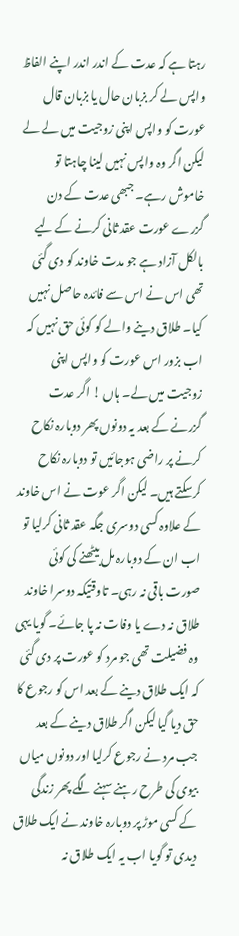رہتا ہے کہ عدت کے اندر اندر اپنے الفاظ واپس لے کر بزبان حال یا بزبان قال عورت کو واپس اپنی زوجیت میں لے لے لیکن اگر وہ واپس نہیں لینا چاہتا تو خاموش رہے۔ جبھی عدت کے دن گزرے عورت عقد ثانی کرنے کے لیے بالکل آزاد ہے جو مدت خاوند کو دی گئی تھی اس نے اس سے فائدہ حاصل نہیں کیا۔ طلاق دینے والے کو کوئی حق نہیں کہ اب بزور اس عورت کو واپس اپنی زوجیت میں لے۔ ہاں ! اگر عدت گزرنے کے بعد یہ دونوں پھر دوبارہ نکاح کرنے پر راضی ہوجائیں تو دوبارہ نکاح کرسکتے ہیں۔ لیکن اگر عوت نے اس خاوند کے علاوہ کسی دوسری جگہ عقد ثانی کرلیا تو اب ان کے دوبارہ مل بیٹھنے کی کوئی صورت باقی نہ رہی۔ تاوقتیکہ دوسرا خاوند طلاق نہ دے یا وفات نہ پا جائے۔ گویا یہی وہ فضیلت تھی جو مرد کو عورت پر دی گئی کہ ایک طلاق دینے کے بعد اس کو رجوع کا حق دیا گیا لیکن اگر طلاق دینے کے بعد جب مرد نے رجوع کرلیا اور دونوں میاں بیوی کی طرح رہنے سہنے لگے پھر زندگی کے کسی موڑ پر دوبارہ خاوند نے ایک طلاق دیدی تو گویا اب یہ ایک طلاق نہ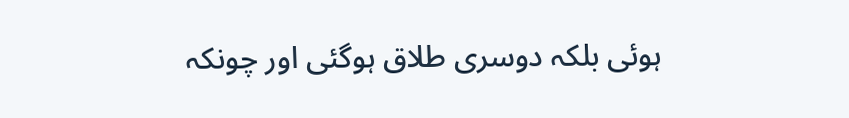ہوئی بلکہ دوسری طلاق ہوگئی اور چونکہ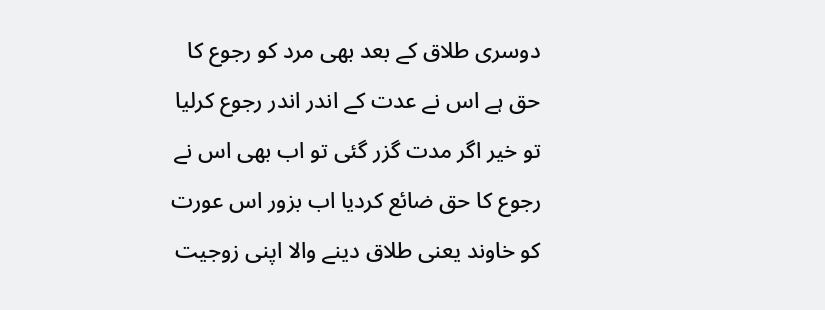دوسری طلاق کے بعد بھی مرد کو رجوع کا حق ہے اس نے عدت کے اندر اندر رجوع کرلیا تو خیر اگر مدت گزر گئی تو اب بھی اس نے رجوع کا حق ضائع کردیا اب بزور اس عورت کو خاوند یعنی طلاق دینے والا اپنی زوجیت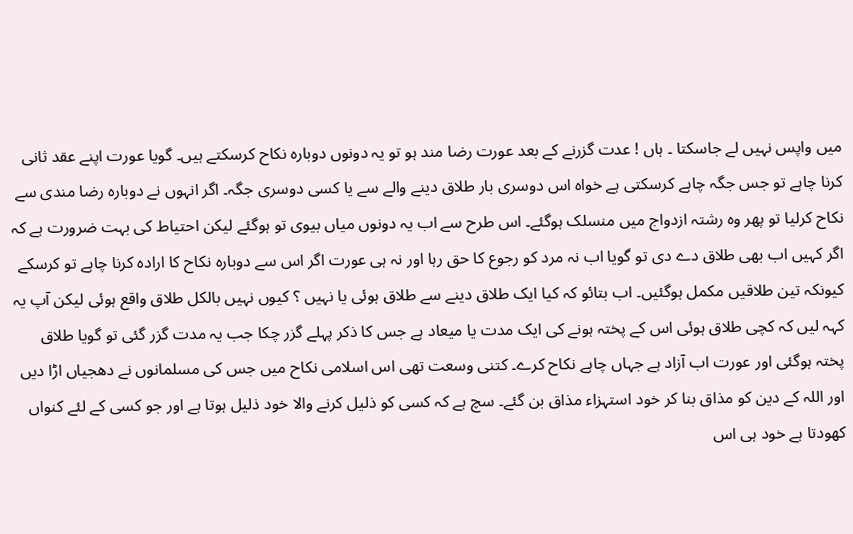میں واپس نہیں لے جاسکتا ۔ ہاں ! عدت گزرنے کے بعد عورت رضا مند ہو تو یہ دونوں دوبارہ نکاح کرسکتے ہیں۔ گویا عورت اپنے عقد ثانی کرنا چاہے تو جس جگہ چاہے کرسکتی ہے خواہ اس دوسری بار طلاق دینے والے سے یا کسی دوسری جگہ۔ اگر انہوں نے دوبارہ رضا مندی سے نکاح کرلیا تو پھر وہ رشتہ ازدواج میں منسلک ہوگئے۔ اس طرح سے اب یہ دونوں میاں بیوی تو ہوگئے لیکن احتیاط کی بہت ضرورت ہے کہ اگر کہیں اب بھی طلاق دے دی تو گویا اب نہ مرد کو رجوع کا حق رہا اور نہ ہی عورت اگر اس سے دوبارہ نکاح کا ارادہ کرنا چاہے تو کرسکے کیونکہ تین طلاقیں مکمل ہوگئیں۔ اب بتائو کہ کیا ایک طلاق دینے سے طلاق ہوئی یا نہیں ؟ کیوں نہیں بالکل طلاق واقع ہوئی لیکن آپ یہ کہہ لیں کہ کچی طلاق ہوئی اس کے پختہ ہونے کی ایک مدت یا میعاد ہے جس کا ذکر پہلے گزر چکا جب یہ مدت گزر گئی تو گویا طلاق پختہ ہوگئی اور عورت اب آزاد ہے جہاں چاہے نکاح کرے۔ کتنی وسعت تھی اس اسلامی نکاح میں جس کی مسلمانوں نے دھجیاں اڑا دیں اور اللہ کے دین کو مذاق بنا کر خود استہزاء مذاق بن گئے۔ سچ ہے کہ کسی کو ذلیل کرنے والا خود ذلیل ہوتا ہے اور جو کسی کے لئے کنواں کھودتا ہے خود ہی اس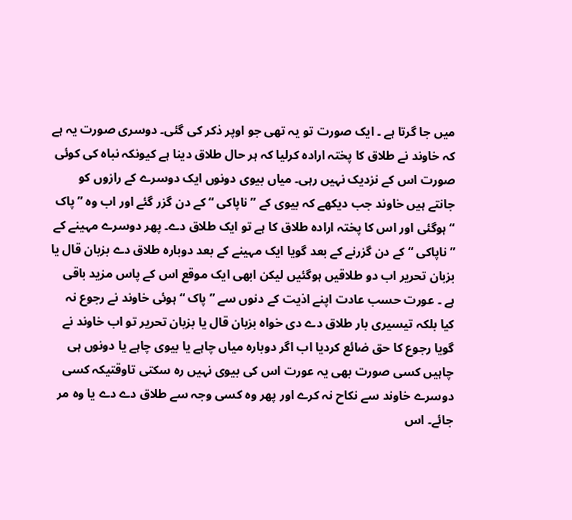میں جا گرتا ہے ۔ ایک صورت تو یہ تھی جو اوپر ذکر کی گئی۔ دوسری صورت یہ ہے کہ خاوند نے طلاق کا پختہ ارادہ کرلیا کہ ہر حال طلاق دینا ہے کیونکہ نباہ کی کوئی صورت اس کے نزدیک نہیں رہی۔ میاں بیوی دونوں ایک دوسرے کے رازوں کو جانتے ہیں خاوند جب دیکھے کہ بیوی کے ” ناپاکی “ کے دن گزر گئے اور اب وہ ” پاک “ ہوگئی اور اس کا پختہ ارادہ طلاق کا ہے تو ایک طلاق دے۔ پھر دوسرے مہینے کے ” ناپاکی “ کے دن گزرنے کے بعد گویا ایک مہینے کے بعد دوبارہ طلاق دے بزبان قال یا بزبان تحریر اب دو طلاقیں ہوگئیں لیکن ابھی ایک موقع اس کے پاس مزید باقی ہے ۔ عورت حسب عادت اپنے اذیت کے دنوں سے ” پاک “ ہوئی خاوند نے رجوع نہ کیا بلکہ تیسیری بار طلاق دے دی خواہ بزبان قال یا بزبان تحریر تو اب خاوند نے گویا رجوع کا حق ضائع کردیا اب اگر دوبارہ میاں چاہے یا بیوی چاہے یا دونوں ہی چاہیں کسی صورت بھی یہ عورت اس کی بیوی نہیں رہ سکتی تاوقتیکہ کسی دوسرے خاوند سے نکاح نہ کرے اور پھر وہ کسی وجہ سے طلاق دے دے یا وہ مر جائے۔ اس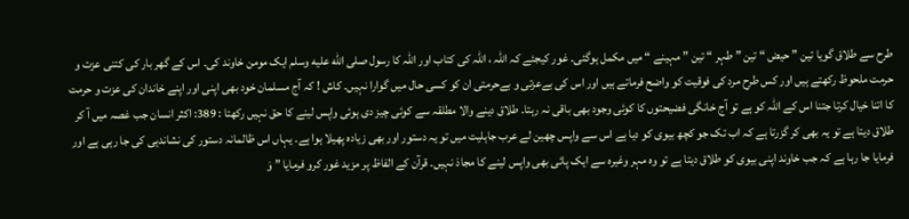طرح سے طلاق گویا تین ” حیض “ تین ” طہر “ تین ” مہینے “ میں مکمل ہوگئی۔ غور کیجئے کہ اللہ ، اللہ کی کتاب اور اللہ کا رسول صلى الله عليه وسلم ایک مومن خاوند کی۔ اس کے گھر بار کی کتنی عزت و حرمت ملحوظ رکھتے ہیں اور کس طرح مرد کی فوقیت کو واضح فرماتے ہیں اور اس کی بےعزتی و بےحرمتی ان کو کسی حال میں گوارا نہیں۔ کاش ! کہ آج مسلمان خود بھی اپنی اور اپنے خاندان کی عزت و حرمت کا اتنا خیال کرتا جتنا اس کے اللہ کو ہے تو آج خانگی فضیحتوں کا کوئی وجود بھی باقی نہ رہتا۔ طلاق دینے والا مطلقہ سے کوئی چیز دی ہوئی واپس لینے کا حق نہیں رکھتا : 389: اکثر انسان جب غصہ میں آ کر طلاق دیتا ہے تو یہ بھی کر گزرتا ہے کہ اب تک جو کچھ بیوی کو دیا ہے اس سے واپس چھین لے عرب جاہلیت میں تو یہ دستور اور بھی زیادہ پھیلا ہوا ہے۔ یہاں اس ظالمانہ دستور کی نشاندہی کی جا رہی ہے اور فرمایا جا رہا ہے کہ جب خاوند اپنی بیوی کو طلاق دیتا ہے تو وہ مہر وغیرہ سے ایک پائی بھی واپس لینے کا مجاذ نہیں۔ قرآن کے الفاظ پر مزید غور کرو فرمایا ” وَ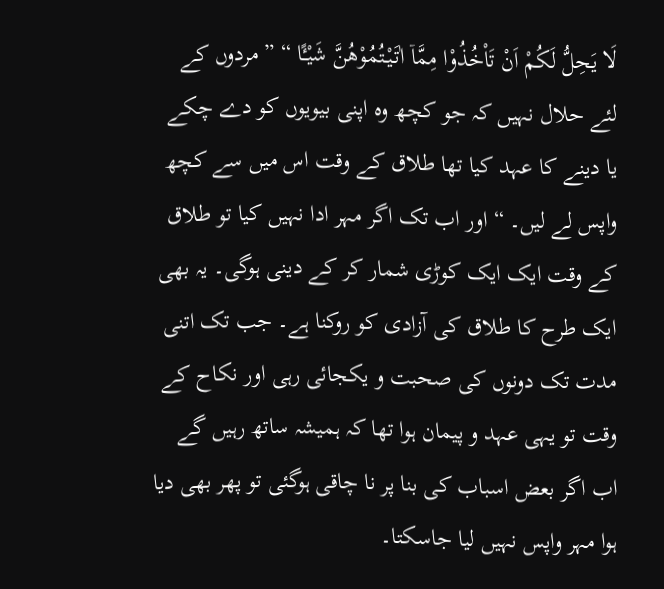لَا یَحِلُّ لَكُمْ اَنْ تَاْخُذُوْا مِمَّاۤ اٰتَیْتُمُوْهُنَّ شَیْـًٔا “ ” مردوں کے لئے حلال نہیں کہ جو کچھ وہ اپنی بیویوں کو دے چکے یا دینے کا عہد کیا تھا طلاق کے وقت اس میں سے کچھ واپس لے لیں۔ “ اور اب تک اگر مہر ادا نہیں کیا تو طلاق کے وقت ایک ایک کوڑی شمار کر کے دینی ہوگی۔ یہ بھی ایک طرح کا طلاق کی آزادی کو روکنا ہے۔ جب تک اتنی مدت تک دونوں کی صحبت و یکجائی رہی اور نکاح کے وقت تو یہی عہد و پیمان ہوا تھا کہ ہمیشہ ساتھ رہیں گے اب اگر بعض اسباب کی بنا پر نا چاقی ہوگئی تو پھر بھی دیا ہوا مہر واپس نہیں لیا جاسکتا۔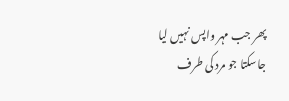پھر جب مہر واپس نہیں لیا جاسکتا جو مرد کی طرف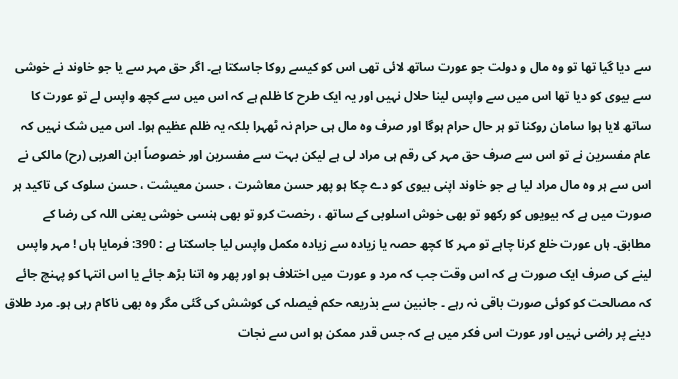سے دیا گیا تھا تو وہ مال و دولت جو عورت ساتھ لائی تھی اس کو کیسے روکا جاسکتا ہے۔ اگر حق مہر سے یا جو خاوند نے خوشی سے بیوی کو دیا تھا اس میں سے واپس لینا حلال نہیں اور یہ ایک طرح کا ظلم ہے کہ اس میں سے کچھ واپس لے تو عورت کا ساتھ لایا ہوا سامان روکنا تو ہر حال حرام ہوگا اور صرف وہ مال ہی حرام نہ ٹھہرا بلکہ یہ ظلم عظیم ہوا۔ اس میں شک نہیں کہ عام مفسرین نے تو اس سے صرف حق مہر کی رقم ہی مراد لی ہے لیکن بہت سے مفسرین اور خصوصاً ابن العربی (رح) مالکی نے اس سے ہر وہ مال مراد لیا ہے جو خاوند اپنی بیوی کو دے چکا ہو پھر حسن معاشرت ، حسن معیشت ، حسن سلوک کی تاکید ہر صورت میں ہے کہ بیویوں کو رکھو تو بھی خوش اسلوبی کے ساتھ ، رخصت کرو تو بھی ہنسی خوشی یعنی اللہ کی رضا کے مطابق۔ ہاں عورت خلع کرنا چاہے تو مہر کا کچھ حصہ یا زیادہ سے زیادہ مکمل واپس لیا جاسکتا ہے : 390: فرمایا ہاں ! مہر واپس لینے کی صرف ایک صورت ہے کہ اس وقت جب کہ مرد و عورت میں اختلاف ہو اور پھر وہ اتنا بڑھ جائے یا اس انتہا کو پہنچ جائے کہ مصالحت کو کوئی صورت باقی نہ رہے ۔ جانبین سے بذریعہ حکم فیصلہ کی کوشش کی گئی مگر وہ بھی ناکام رہی ہو۔ مرد طلاق دینے پر راضی نہیں اور عورت اس فکر میں ہے کہ جس قدر ممکن ہو اس سے نجات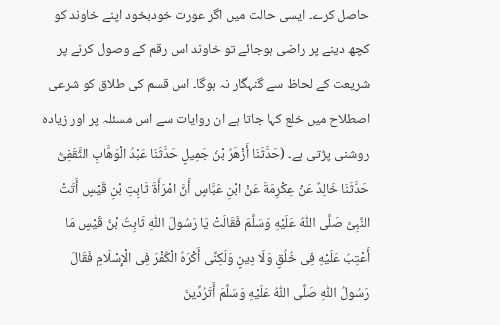حاصل کرے۔ ایسی حالت میں اگر عورت خودبخود اپنے خاوند کو کچھ دینے پر راضی ہوجائے تو خاوند اس رقم کے وصول کرنے پر شریعت کے لحاظ سے گنہگار نہ ہوگا۔ اس قسم کی طلاق کو شرعی اصطلاح میں خلع کہا جاتا ہے ان روایات سے اس مسئلہ پر اور زیادہ روشنی پڑتی ہے۔ (حَدَّثَنَا أَزْهَرُ بْنُ جَمِیلٍ حَدَّثَنَا عَبْدُ الْوَهَّابِ الثَّقَفِیُّ حَدَّثَنَا خَالِدٌ عَنْ عِکْرِمَةَ عَنْ ابْنِ عَبَّاسٍ أَنَّ امْرَأَةَ ثَابِتِ بْنِ قَیْسٍ أَتَتْ النَّبِیَّ صَلَّی اللّٰہُ عَلَیْهِ وَسَلَّمَ فَقَالَتْ یَا رَسُولَ اللّٰہِ ثَابِتُ بْنُ قَیْسٍ مَا أَعْتِبُ عَلَیْهِ فِی خُلُقٍ وَلَا دِینٍ وَلَکِنِّی أَکْرَهُ الْکُفْرَ فِی الْإِسْلَامِ فَقَالَ رَسُولُ اللّٰہِ صَلَّی اللّٰہُ عَلَیْهِ وَسَلَّمَ أَتَرُدِّینَ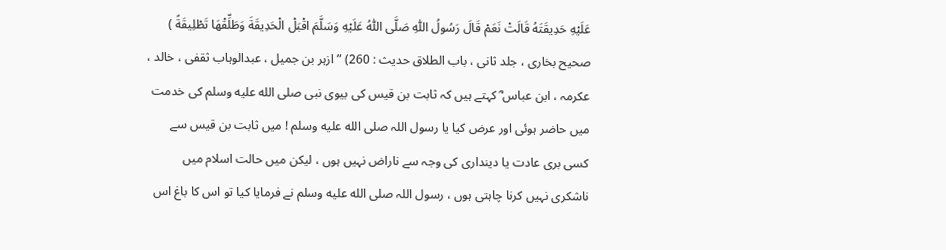عَلَیْهِ حَدِیقَتَهُ قَالَتْ نَعَمْ قَالَ رَسُولُ اللّٰہِ صَلَّی اللّٰہُ عَلَیْهِ وَسَلَّمَ اقْبَلْ الْحَدِیقَةَ وَطَلِّقْهَا تَطْلِیقَةً ) صحیح بخاری ، جلد ثانی ، باب الطلاق حدیث : 260) ” ازہر بن جمیل ، عبدالوہاب ثقفی ، خالد ، عکرمہ ، ابن عباس ؓ کہتے ہیں کہ ثابت بن قیس کی بیوی نبی صلى الله عليه وسلم کی خدمت میں حاضر ہوئی اور عرض کیا یا رسول اللہ صلى الله عليه وسلم ! میں ثابت بن قیس سے کسی بری عادت یا دینداری کی وجہ سے ناراض نہیں ہوں ، لیکن میں حالت اسلام میں ناشکری نہیں کرنا چاہتی ہوں ، رسول اللہ صلى الله عليه وسلم نے فرمایا کیا تو اس کا باغ اس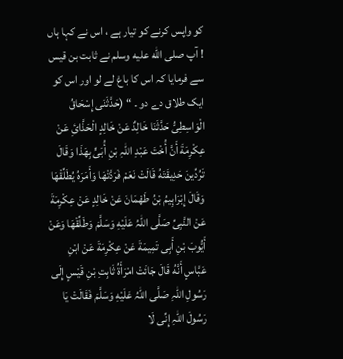کو واپس کرنے کو تیار ہے ، اس نے کہا ہاں ! آپ صلى الله عليه وسلم نے ثابت بن قیس سے فرمایا کہ اس کا باغ لے لو اور اس کو ایک طلاق دے دو ۔ “ (حَدَّثَنَی إِسْحَاقُ الْوَاسِطِیُّ حَدَّثَنَا خَالِدٌ عَنْ خَالِدٍ الْحَذَّائِ عَنْ عِکْرِمَةَ أَنَّ أُخْتَ عَبْدِ اللّٰہِ بْنِ أُبَیٍّ بِهَذَا وَقَالَ تَرُدِّینَ حَدِیقَتَهُ قَالَتْ نَعَمْ فَرَدَّتْهَا وَأَمَرَهُ یُطَلِّقْهَا وَقَالَ إِبْرَاہِیمُ بْنُ طَهْمَانَ عَنْ خَالِدٍ عَنْ عِکْرِمَةَ عَنْ النَّبِیِّ صَلَّی اللّٰہُ عَلَیْهِ وَسَلَّمَ وَطَلِّقْهَا وَعَنْ أَیُّوبَ بْنِ أَبِی تَمِیمَةَ عَنْ عِکْرِمَةَ عَنْ ابْنِ عَبَّاسٍ أَنَّهُ قَالَ جَائَتْ امْرَأَةُ ثَابِتِ بْنِ قَیْسٍ إِلَی رَسُولِ اللّٰہِ صَلَّی اللّٰہُ عَلَیْهِ وَسَلَّمَ فَقَالَتْ یَا رَسُولَ اللّٰہِ إِنِّی لَا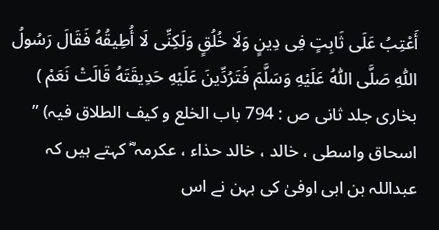أَعْتِبُ عَلَی ثَابِتٍ فِی دِینٍ وَلَا خُلُقٍ وَلَکِنِّی لَا أُطِیقُهُ فَقَالَ رَسُولُ اللّٰہِ صَلَّی اللّٰہُ عَلَیْهِ وَسَلَّمَ فَتَرُدِّینَ عَلَیْهِ حَدِیقَتَهُ قَالَتْ نَعَمْ ) بخاری جلد ثانی ص : 794 باب الخلع و کیف الطلاق فیہ) ” اسحاق واسطی ، خالد ، خالد حذاء ، عکرمہ ؓ کہتے ہیں کہ عبداللہ بن ابی اوفیٰ کی بہن نے اس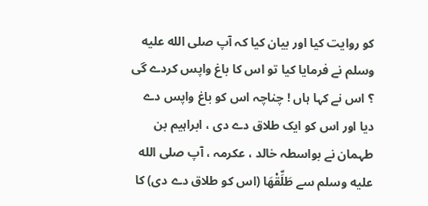کو روایت کیا اور بیان کیا کہ آپ صلى الله عليه وسلم نے فرمایا کیا تو اس کا باغ واپس کردے گی ؟ اس نے کہا ہاں ! چناچہ اس کو باغ واپس دے دیا اور اس کو ایک طلاق دے دی ، ابراہیم بن طہمان نے بواسطہ خالد ، عکرمہ ، آپ صلى الله عليه وسلم سے طَلِّقْهَا (اس کو طلاق دے دی) کا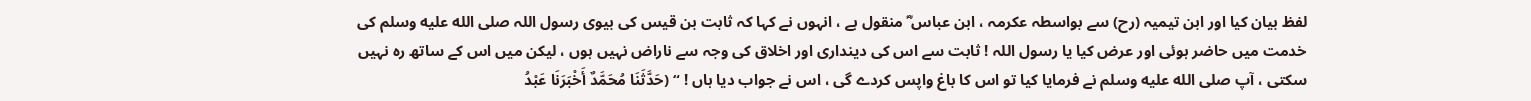لفظ بیان کیا اور ابن تیمیہ (رح) سے بواسطہ عکرمہ ، ابن عباس ؓ منقول ہے ، انہوں نے کہا کہ ثابت بن قیس کی بیوی رسول اللہ صلى الله عليه وسلم کی خدمت میں حاضر ہوئی اور عرض کیا یا رسول اللہ ! ثابت سے اس کی دینداری اور اخلاق کی وجہ سے ناراض نہیں ہوں ، لیکن میں اس کے ساتھ رہ نہیں سکتی ، آپ صلى الله عليه وسلم نے فرمایا کیا تو اس کا باغ واپس کردے گی ، اس نے جواب دیا ہاں ! “ (حَدَّثَنَا مُحَمَّدٌ أَخْبَرَنَا عَبْدُ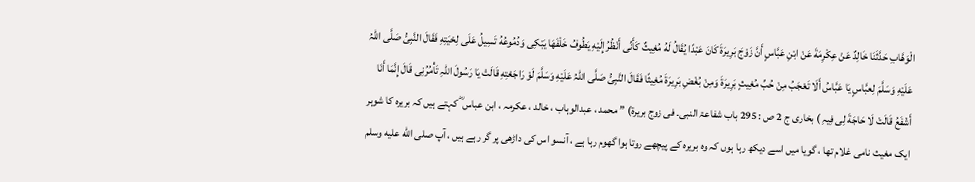الْوَهَّابِ حَدَّثَنَا خَالِدٌ عَنْ عِکْرِمَةَ عَنْ ابْنِ عَبَّاسٍ أَنَّ زَوْجَ بَرِیرَةَ کَانَ عَبْدًا یُقَالُ لَهُ مُغِیثٌ کَأَنِّی أَنْظُرُ إِلَیْهِ یَطُوفُ خَلْفَهَا یَبْکِی وَدُمُوعُهُ تَسِیلُ عَلَی لِحْیَتِهِ فَقَالَ النَّبِیُّ صَلَّی اللّٰہُ عَلَیْهِ وَسَلَّمَ لِعبَّاسٍ یَا عَبَّاسُ أَلَا تَعْجَبُ مِنْ حُبِّ مُغِیثٍ بَرِیرَةَ وَمِنْ بُغْضِ بَرِیرَةَ مُغِیثًا فَقَالَ النَّبِیُّ صَلَّی اللّٰہُ عَلَیْهِ وَسَلَّمَ لَوْ رَاجَعْتِهِ قَالَتْ یَا رَسُولَ اللّٰہِ تَأْمُرُنِی قَالَ إِنَّمَا أَنَا أَشْفَعُ قَالَتْ لَا حَاجَةَ لِی فِیہِ ) بخاری ج 2 ص : 295 باب شفاعۃ النبی۔ فی زوج بریرۃ) ” محمد ، عبدالوہاب ، خالد ، عکرمہ ، ابن عباس ؓ کہتے ہیں کہ بریرہ کا شوہر ایک مغیث نامی غلام تھا ، گویا میں اسے دیکھ رہا ہوں کہ وہ بریرہ کے پیچھے روتا ہوا گھوم رہا ہے ، آنسو اس کی داڑھی پر گر رہے ہیں ، آپ صلى الله عليه وسلم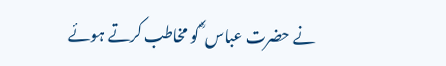نے حضرت عباس ؓ کو مخاطب کرتے ہوئے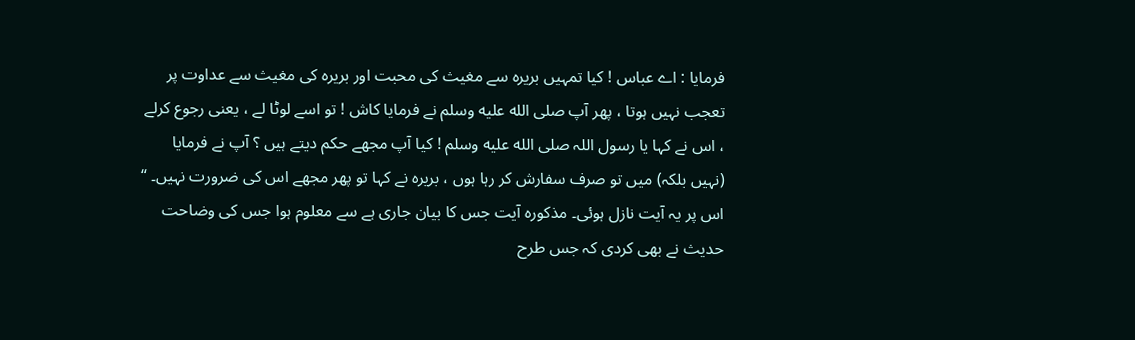فرمایا : اے عباس ! کیا تمہیں بریرہ سے مغیث کی محبت اور بریرہ کی مغیث سے عداوت پر تعجب نہیں ہوتا ، پھر آپ صلى الله عليه وسلم نے فرمایا کاش ! تو اسے لوٹا لے ، یعنی رجوع کرلے ، اس نے کہا یا رسول اللہ صلى الله عليه وسلم ! کیا آپ مجھے حکم دیتے ہیں ؟ آپ نے فرمایا (نہیں بلکہ) میں تو صرف سفارش کر رہا ہوں ، بریرہ نے کہا تو پھر مجھے اس کی ضرورت نہیں۔ “ اس پر یہ آیت نازل ہوئی۔ مذکورہ آیت جس کا بیان جاری ہے سے معلوم ہوا جس کی وضاحت حدیث نے بھی کردی کہ جس طرح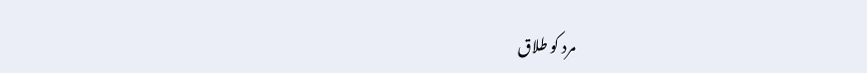مرد کو طلاق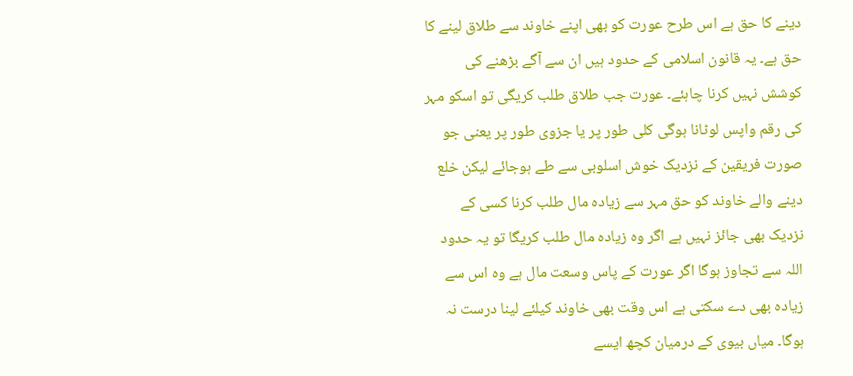دینے کا حق ہے اس طرح عورت کو بھی اپنے خاوند سے طلاق لینے کا حق ہے۔ یہ قانون اسلامی کے حدود ہیں ان سے آگے بڑھنے کی کوشش نہیں کرنا چاہئے۔ عورت جب طلاق طلب کریگی تو اسکو مہر کی رقم واپس لوٹانا ہوگی کلی طور پر یا جزوی طور پر یعنی جو صورت فریقین کے نزدیک خوش اسلوبی سے طے ہوجائے لیکن خلع دینے والے خاوند کو حق مہر سے زیادہ مال طلب کرنا کسی کے نزدیک بھی جائز نہیں ہے اگر وہ زیادہ مال طلب کریگا تو یہ حدود اللہ سے تجاوز ہوگا اگر عورت کے پاس وسعت مال ہے وہ اس سے زیادہ بھی دے سکتی ہے اس وقت بھی خاوند کیلئے لینا درست نہ ہوگا۔ میاں بیوی کے درمیان کچھ ایسے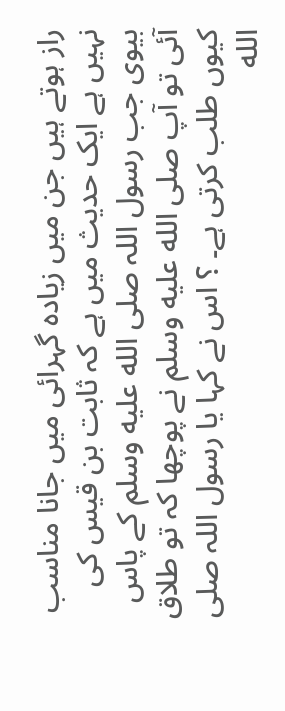راز ہوتے ہیں جن میں زیادہ گہرائی میں جانا مناسب نہیں ہے ایک حدیث میں ہے کہ ثابت بن قیس کی بیوی جب رسول اللہ صلى الله عليه وسلم کے پاس آئی تو آپ صلى الله عليه وسلم نے پوچھا کہ تو طلاق کیوں طلب کرتی ہے۔ ؟ اس نے کہا یا رسول اللہ صلى الله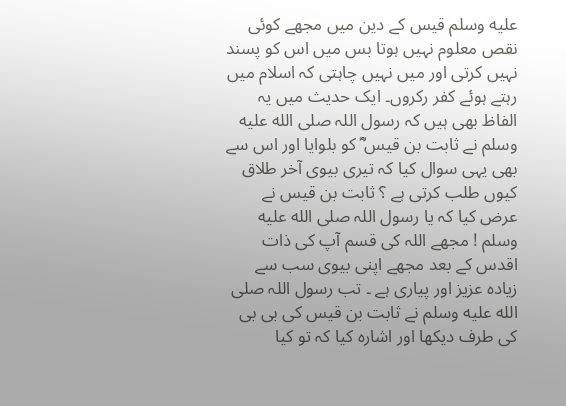عليه وسلم قیس کے دین میں مجھے کوئی نقص معلوم نہیں ہوتا بس میں اس کو پسند نہیں کرتی اور میں نہیں چاہتی کہ اسلام میں رہتے ہوئے کفر رکروں۔ ایک حدیث میں یہ الفاظ بھی ہیں کہ رسول اللہ صلى الله عليه وسلم نے ثابت بن قیس ؓ کو بلوایا اور اس سے بھی یہی سوال کیا کہ تیری بیوی آخر طلاق کیوں طلب کرتی ہے ؟ ثابت بن قیس نے عرض کیا کہ یا رسول اللہ صلى الله عليه وسلم ! مجھے اللہ کی قسم آپ کی ذات اقدس کے بعد مجھے اپنی بیوی سب سے زیادہ عزیز اور پیاری ہے ۔ تب رسول اللہ صلى الله عليه وسلم نے ثابت بن قیس کی بی بی کی طرف دیکھا اور اشارہ کیا کہ تو کیا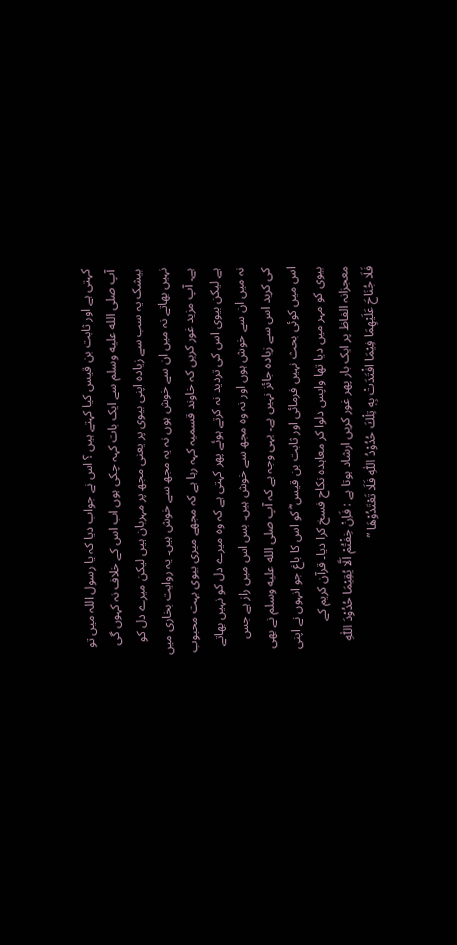کہتی ہے اور ثابت بن قیس کیا کہتے ہیں ؟ اس نے جواب دیا کہ یا رسول اللہ میں تو آپ صلى الله عليه وسلم سے ایک بات کہہ چکی ہوں اب اس کے خلاف نہ کہوں گی بیشک یہ سب سے زیادہ اپنی بیوی پر یعنی مجھ پر مہربان ہیں لیکن میرے دل کو نہیں بھاتے نہ میں ان سے خوش ہوں نہ یہ مجھ سے خوش ہیں۔ یہ روایت بخاری میں ہے۔ آپ مزید غور کریں کہ خاوند قسمیہ کہہ رہا ہے کہ مجھے میری بیوی بہت محبوب ہے لیکن بیوی اس کی تردید نہ کرتے ہوئے پھر کہتی ہے کہ وہ میرے دل کو نہیں بھاتے نہ میں ان سے خوش ہوں اور نہ وہ مجھ سے خوش ہیں۔ بس اس میں راز ہے جس کی کرید اس سے زیادہ جائز نہیں ہے۔ یہی وجہ ہے کہ آپ صلى الله عليه وسلم نے بھی اس میں کوئی بحث نہیں فرمائی اور ثابت بن قیس ؓ کو اس کا باغ جو انہوں نے اپنی بیوی کو مہر میں دیا تھا واپس دلوا کر معاہدہ نکاح فسخ کرا دیا۔ قرآن کریم کے معجزانہ الفاظ پر ایک بار پھر غور کریں ارشاد ہوتا ہے : فَاِنْ خِفْتُمْ اَلَّا یُقِیْمَا حُدُوْدَ اللّٰهِ فَلَا جُنَاحَ عَلَیْهِمَا فِیْمَا افْتَدَتْ بِهٖ تِلْكَ حُدُوْدُ اللّٰهِ فَلَا تَعْتَدُوْهَا ”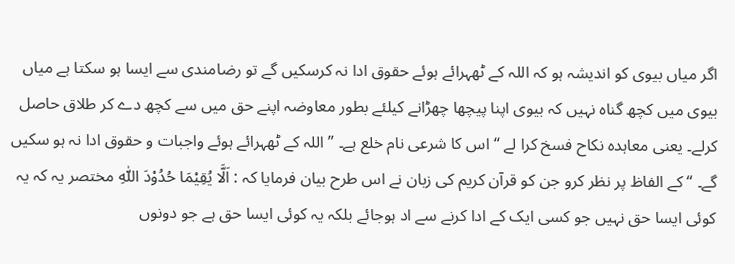اگر میاں بیوی کو اندیشہ ہو کہ اللہ کے ٹھہرائے ہوئے حقوق ادا نہ کرسکیں گے تو رضامندی سے ایسا ہو سکتا ہے میاں بیوی میں کچھ گناہ نہیں کہ بیوی اپنا پیچھا چھڑانے کیلئے بطور معاوضہ اپنے حق میں سے کچھ دے کر طلاق حاصل کرلے۔ یعنی معاہدہ نکاح فسخ کرا لے “ اس کا شرعی نام خلع ہے۔ ” اللہ کے ٹھہرائے ہوئے واجبات و حقوق ادا نہ ہو سکیں گے۔ “ کے الفاظ پر نظر کرو جن کو قرآن کریم کی زبان نے اس طرح بیان فرمایا کہ : اَلَّا یُقِیْمَا حُدُوْدَ اللّٰهِ مختصر یہ کہ یہ کوئی ایسا حق نہیں جو کسی ایک کے ادا کرنے سے اد ہوجائے بلکہ یہ کوئی ایسا حق ہے جو دونوں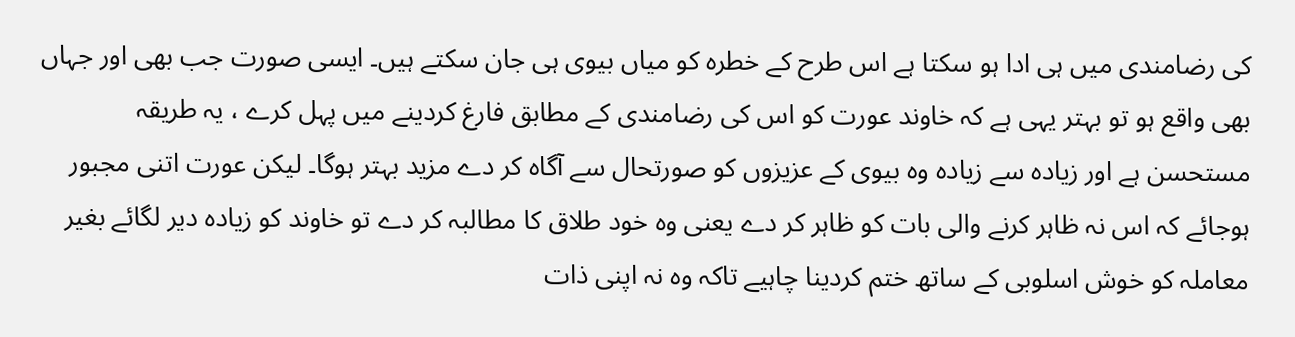کی رضامندی میں ہی ادا ہو سکتا ہے اس طرح کے خطرہ کو میاں بیوی ہی جان سکتے ہیں۔ ایسی صورت جب بھی اور جہاں بھی واقع ہو تو بہتر یہی ہے کہ خاوند عورت کو اس کی رضامندی کے مطابق فارغ کردینے میں پہل کرے ، یہ طریقہ مستحسن ہے اور زیادہ سے زیادہ وہ بیوی کے عزیزوں کو صورتحال سے آگاہ کر دے مزید بہتر ہوگا۔ لیکن عورت اتنی مجبور ہوجائے کہ اس نہ ظاہر کرنے والی بات کو ظاہر کر دے یعنی وہ خود طلاق کا مطالبہ کر دے تو خاوند کو زیادہ دیر لگائے بغیر معاملہ کو خوش اسلوبی کے ساتھ ختم کردینا چاہیے تاکہ وہ نہ اپنی ذات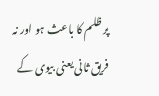پر ظلم کا باعث ہو اور نہ فریق ثانی یعنی بیوی کے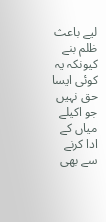لیے باعث ظلم بنے کیونکہ یہ کوئی ایسا حق نہیں جو اکیلے میاں کے ادا کرنے سے بھی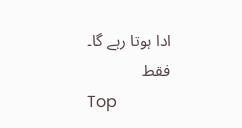ادا ہوتا رہے گا۔ فقط
Top